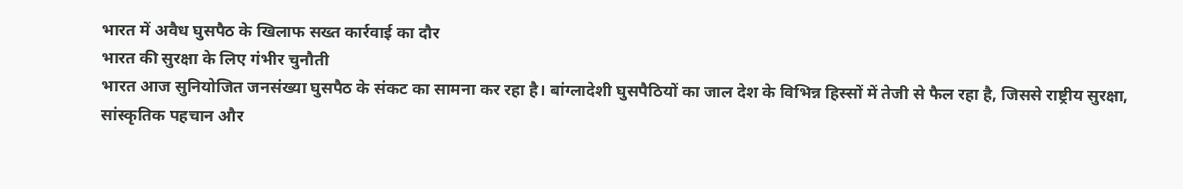भारत में अवैध घुसपैठ के खिलाफ सख्त कार्रवाई का दौर
भारत की सुरक्षा के लिए गंभीर चुनौती
भारत आज सुनियोजित जनसंख्या घुसपैठ के संकट का सामना कर रहा है। बांग्लादेशी घुसपैठियों का जाल देश के विभिन्न हिस्सों में तेजी से फैल रहा है, जिससे राष्ट्रीय सुरक्षा, सांस्कृतिक पहचान और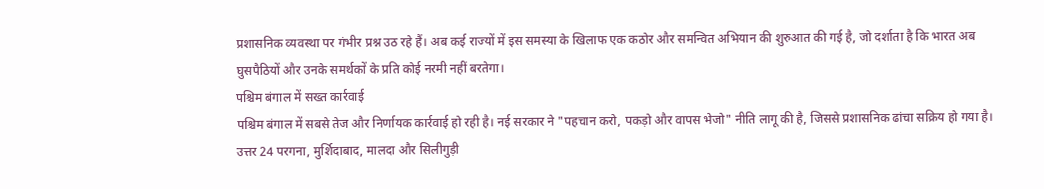प्रशासनिक व्यवस्था पर गंभीर प्रश्न उठ रहे हैं। अब कई राज्यों में इस समस्या के खिलाफ एक कठोर और समन्वित अभियान की शुरुआत की गई है, जो दर्शाता है कि भारत अब घुसपैठियों और उनके समर्थकों के प्रति कोई नरमी नहीं बरतेगा।
पश्चिम बंगाल में सख्त कार्रवाई
पश्चिम बंगाल में सबसे तेज और निर्णायक कार्रवाई हो रही है। नई सरकार ने "पहचान करो, पकड़ो और वापस भेजो" नीति लागू की है, जिससे प्रशासनिक ढांचा सक्रिय हो गया है। उत्तर 24 परगना, मुर्शिदाबाद, मालदा और सिलीगुड़ी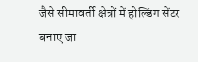जैसे सीमावर्ती क्षेत्रों में होल्डिंग सेंटर बनाए जा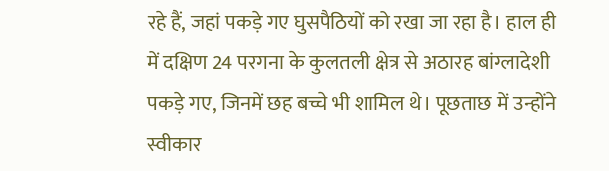रहे हैं, जहां पकड़े गए घुसपैठियों को रखा जा रहा है। हाल ही में दक्षिण 24 परगना के कुलतली क्षेत्र से अठारह बांग्लादेशी पकड़े गए, जिनमें छह बच्चे भी शामिल थे। पूछताछ में उन्होंने स्वीकार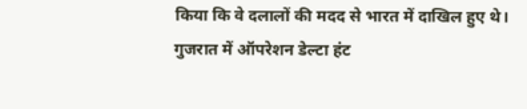किया कि वे दलालों की मदद से भारत में दाखिल हुए थे।
गुजरात में ऑपरेशन डेल्टा हंट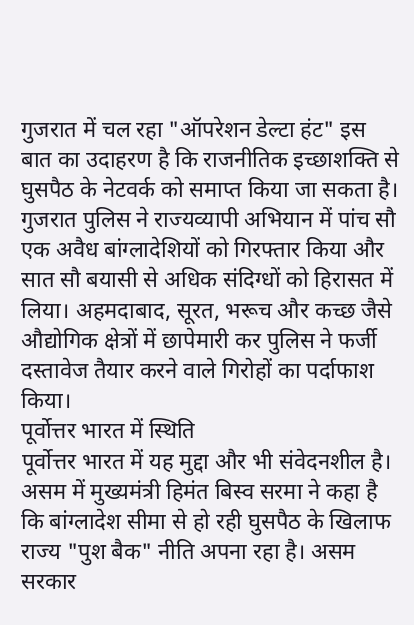गुजरात में चल रहा "ऑपरेशन डेल्टा हंट" इस बात का उदाहरण है कि राजनीतिक इच्छाशक्ति से घुसपैठ के नेटवर्क को समाप्त किया जा सकता है। गुजरात पुलिस ने राज्यव्यापी अभियान में पांच सौ एक अवैध बांग्लादेशियों को गिरफ्तार किया और सात सौ बयासी से अधिक संदिग्धों को हिरासत में लिया। अहमदाबाद, सूरत, भरूच और कच्छ जैसे औद्योगिक क्षेत्रों में छापेमारी कर पुलिस ने फर्जी दस्तावेज तैयार करने वाले गिरोहों का पर्दाफाश किया।
पूर्वोत्तर भारत में स्थिति
पूर्वोत्तर भारत में यह मुद्दा और भी संवेदनशील है। असम में मुख्यमंत्री हिमंत बिस्व सरमा ने कहा है कि बांग्लादेश सीमा से हो रही घुसपैठ के खिलाफ राज्य "पुश बैक" नीति अपना रहा है। असम सरकार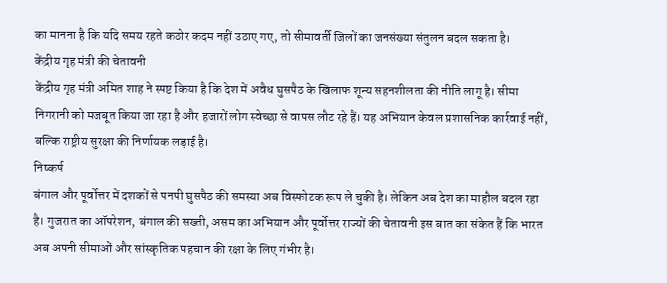का मानना है कि यदि समय रहते कठोर कदम नहीं उठाए गए, तो सीमावर्ती जिलों का जनसंख्या संतुलन बदल सकता है।
केंद्रीय गृह मंत्री की चेतावनी
केंद्रीय गृह मंत्री अमित शाह ने स्पष्ट किया है कि देश में अवैध घुसपैठ के खिलाफ शून्य सहनशीलता की नीति लागू है। सीमा निगरानी को मजबूत किया जा रहा है और हजारों लोग स्वेच्छा से वापस लौट रहे हैं। यह अभियान केवल प्रशासनिक कार्रवाई नहीं, बल्कि राष्ट्रीय सुरक्षा की निर्णायक लड़ाई है।
निष्कर्ष
बंगाल और पूर्वोत्तर में दशकों से पनपी घुसपैठ की समस्या अब विस्फोटक रूप ले चुकी है। लेकिन अब देश का माहौल बदल रहा है। गुजरात का ऑपरेशन, बंगाल की सख्ती, असम का अभियान और पूर्वोत्तर राज्यों की चेतावनी इस बात का संकेत हैं कि भारत अब अपनी सीमाओं और सांस्कृतिक पहचान की रक्षा के लिए गंभीर है।